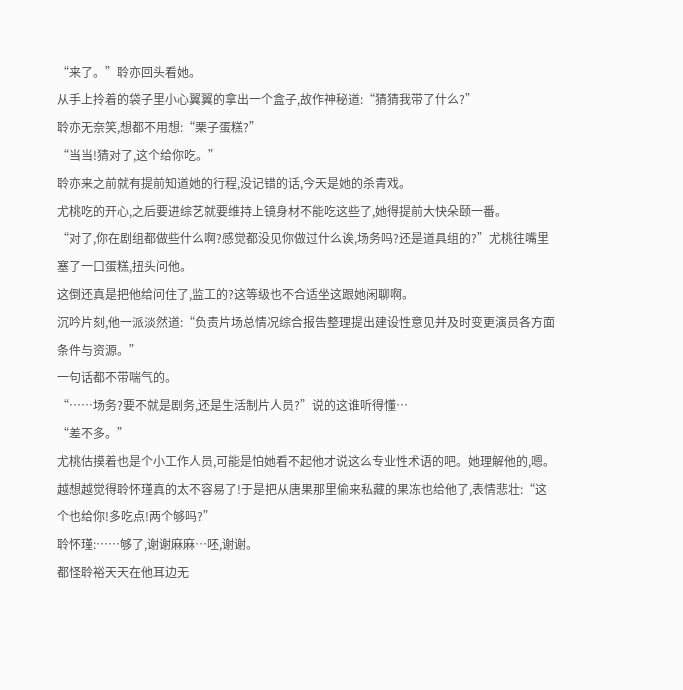“来了。”聆亦回头看她。
从手上拎着的袋子里小心翼翼的拿出一个盒子,故作神秘道:“猜猜我带了什么?”
聆亦无奈笑,想都不用想:“栗子蛋糕?”
“当当!猜对了,这个给你吃。”
聆亦来之前就有提前知道她的行程,没记错的话,今天是她的杀青戏。
尤桃吃的开心,之后要进综艺就要维持上镜身材不能吃这些了,她得提前大快朵颐一番。
“对了,你在剧组都做些什么啊?感觉都没见你做过什么诶,场务吗?还是道具组的?”尤桃往嘴里塞了一口蛋糕,扭头问他。
这倒还真是把他给问住了,监工的?这等级也不合适坐这跟她闲聊啊。
沉吟片刻,他一派淡然道:“负责片场总情况综合报告整理提出建设性意见并及时变更演员各方面条件与资源。”
一句话都不带喘气的。
“……场务?要不就是剧务,还是生活制片人员?”说的这谁听得懂…
“差不多。”
尤桃估摸着也是个小工作人员,可能是怕她看不起他才说这么专业性术语的吧。她理解他的,嗯。
越想越觉得聆怀瑾真的太不容易了!于是把从唐果那里偷来私藏的果冻也给他了,表情悲壮:“这个也给你!多吃点!两个够吗?”
聆怀瑾:……够了,谢谢麻麻…呸,谢谢。
都怪聆裕天天在他耳边无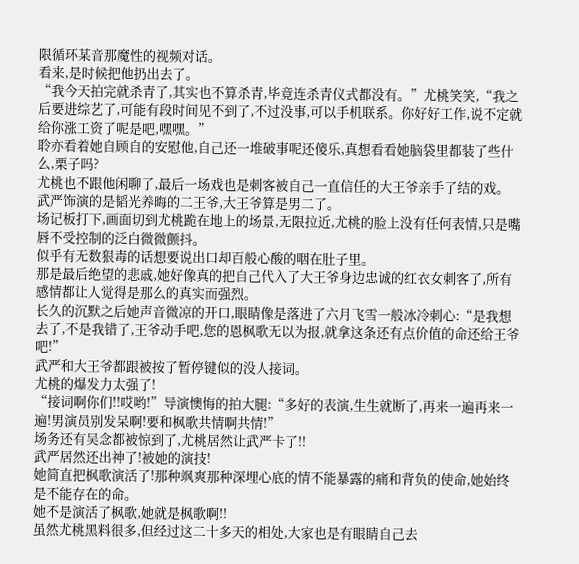限循环某音那魔性的视频对话。
看来,是时候把他扔出去了。
“我今天拍完就杀青了,其实也不算杀青,毕竟连杀青仪式都没有。”尤桃笑笑,“我之后要进综艺了,可能有段时间见不到了,不过没事,可以手机联系。你好好工作,说不定就给你涨工资了呢是吧,嘿嘿。”
聆亦看着她自顾自的安慰他,自己还一堆破事呢还傻乐,真想看看她脑袋里都装了些什么,栗子吗?
尤桃也不跟他闲聊了,最后一场戏也是刺客被自己一直信任的大王爷亲手了结的戏。
武严饰演的是韬光养晦的二王爷,大王爷算是男二了。
场记板打下,画面切到尤桃跪在地上的场景,无限拉近,尤桃的脸上没有任何表情,只是嘴唇不受控制的泛白微微颤抖。
似乎有无数狠毒的话想要说出口却百般心酸的咽在肚子里。
那是最后绝望的悲戚,她好像真的把自己代入了大王爷身边忠诚的红衣女刺客了,所有感情都让人觉得是那么的真实而强烈。
长久的沉默之后她声音微凉的开口,眼睛像是落进了六月飞雪一般冰冷刺心:“是我想去了,不是我错了,王爷动手吧,您的恩枫歌无以为报,就拿这条还有点价值的命还给王爷吧!”
武严和大王爷都跟被按了暂停键似的没人接词。
尤桃的爆发力太强了!
“接词啊你们!!哎哟!”导演懊悔的拍大腿:“多好的表演,生生就断了,再来一遍再来一遍!男演员别发呆啊!要和枫歌共情啊共情!”
场务还有吴念都被惊到了,尤桃居然让武严卡了!!
武严居然还出神了!被她的演技!
她简直把枫歌演活了!那种飒爽那种深埋心底的情不能暴露的痛和背负的使命,她始终是不能存在的命。
她不是演活了枫歌,她就是枫歌啊!!
虽然尤桃黑料很多,但经过这二十多天的相处,大家也是有眼睛自己去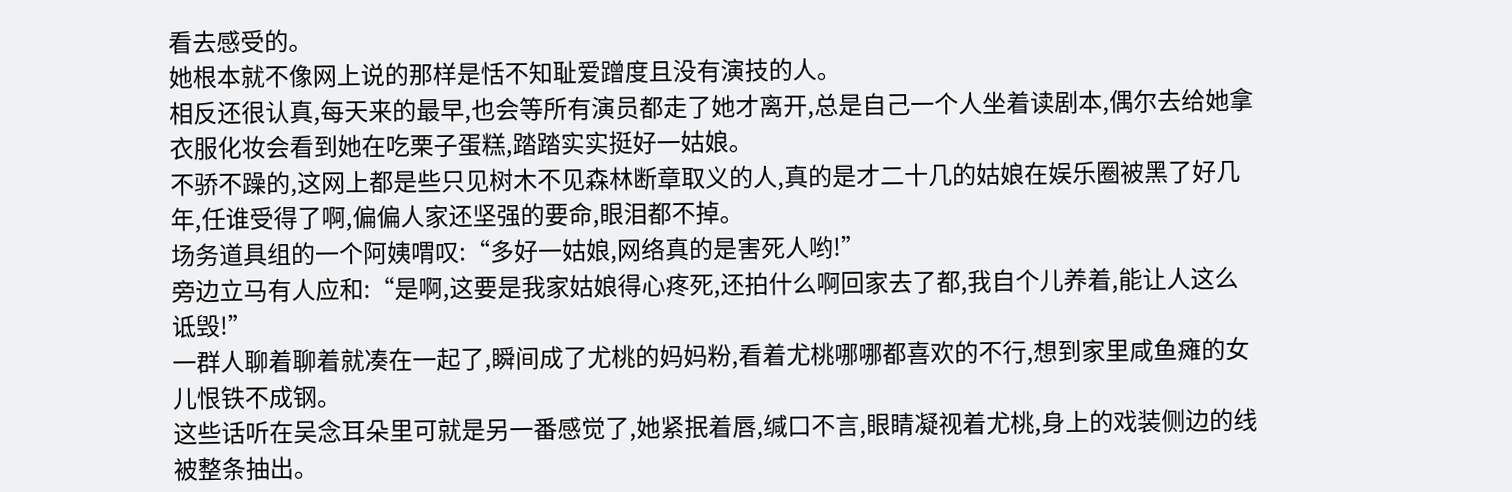看去感受的。
她根本就不像网上说的那样是恬不知耻爱蹭度且没有演技的人。
相反还很认真,每天来的最早,也会等所有演员都走了她才离开,总是自己一个人坐着读剧本,偶尔去给她拿衣服化妆会看到她在吃栗子蛋糕,踏踏实实挺好一姑娘。
不骄不躁的,这网上都是些只见树木不见森林断章取义的人,真的是才二十几的姑娘在娱乐圈被黑了好几年,任谁受得了啊,偏偏人家还坚强的要命,眼泪都不掉。
场务道具组的一个阿姨喟叹:“多好一姑娘,网络真的是害死人哟!”
旁边立马有人应和:“是啊,这要是我家姑娘得心疼死,还拍什么啊回家去了都,我自个儿养着,能让人这么诋毁!”
一群人聊着聊着就凑在一起了,瞬间成了尤桃的妈妈粉,看着尤桃哪哪都喜欢的不行,想到家里咸鱼瘫的女儿恨铁不成钢。
这些话听在吴念耳朵里可就是另一番感觉了,她紧抿着唇,缄口不言,眼睛凝视着尤桃,身上的戏装侧边的线被整条抽出。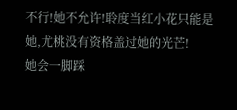不行!她不允许!聆度当红小花只能是她,尤桃没有资格盖过她的光芒!
她会一脚踩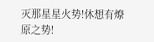灭那星星火势!休想有燎原之势!